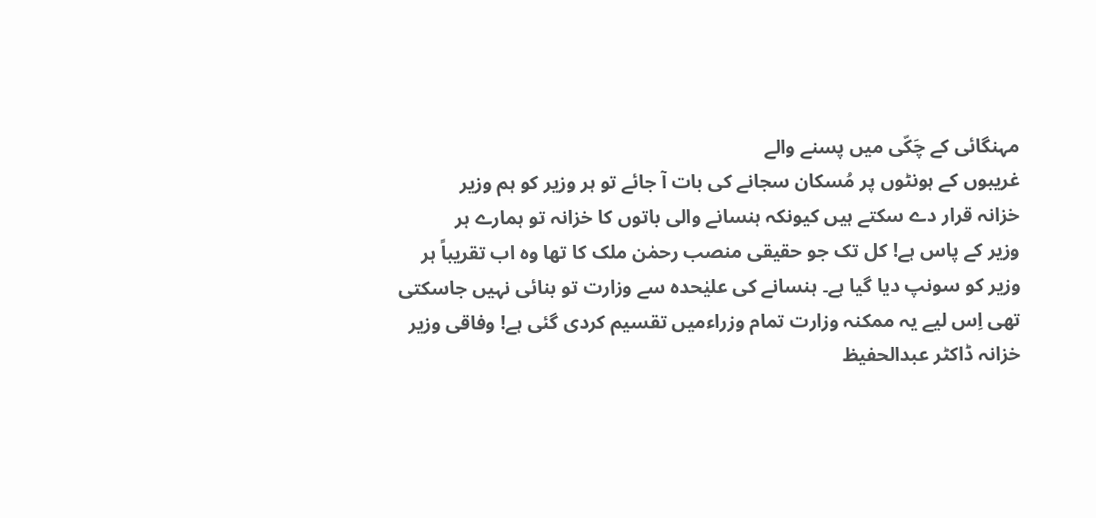مہنگائی کے چَکّی میں پسنے والے
غریبوں کے ہونٹوں پر مُسکان سجانے کی بات آ جائے تو ہر وزیر کو ہم وزیر
خزانہ قرار دے سکتے ہیں کیونکہ ہنسانے والی باتوں کا خزانہ تو ہمارے ہر
وزیر کے پاس ہے! کل تک جو حقیقی منصب رحمٰن ملک کا تھا وہ اب تقریباً ہر
وزیر کو سونپ دیا گیا ہے۔ ہنسانے کی علیٰحدہ سے وزارت تو بنائی نہیں جاسکتی
تھی اِس لیے یہ ممکنہ وزارت تمام وزراءمیں تقسیم کردی گئی ہے! وفاقی وزیر
خزانہ ڈاکٹر عبدالحفیظ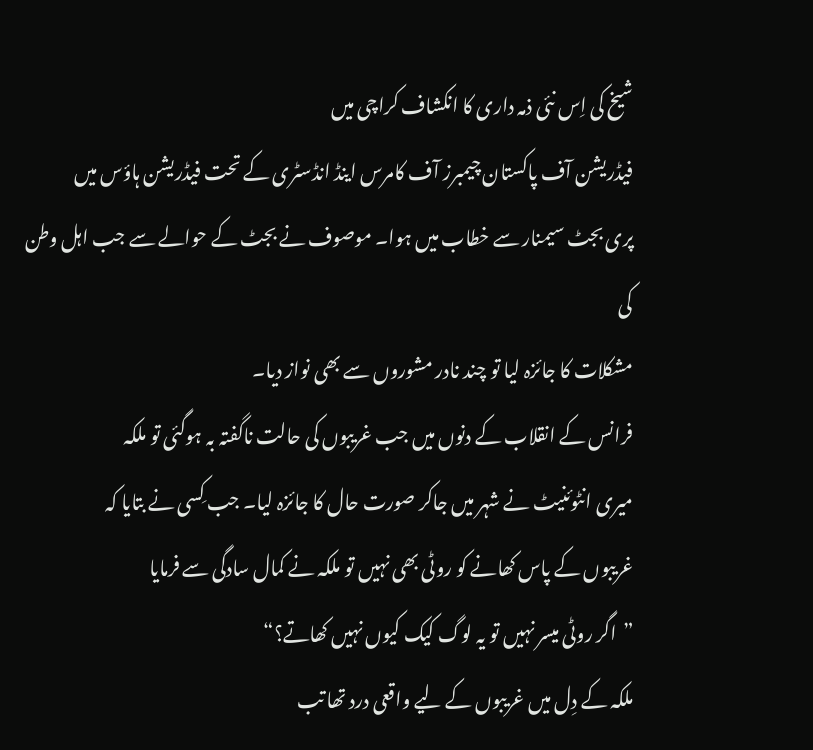شیخ کی اِس نئی ذمہ داری کا انکشاف کراچی میں
فیڈریشن آف پاکستان چیمبرز آف کامرس اینڈ انڈسٹری کے تحت فیڈریشن ہاؤس میں
پری بجٹ سیمنار سے خطاب میں ہوا۔ موصوف نے بجٹ کے حوالے سے جب اہل وطن کی
مشکلات کا جائزہ لیا تو چند نادر مشوروں سے بھی نواز دیا۔
فرانس کے انقلاب کے دنوں میں جب غریبوں کی حالت ناگفتہ بہ ہوگئی تو ملکہ
میری انٹوئنیٹ نے شہر میں جاکر صورت حال کا جائزہ لیا۔ جب کِسی نے بتایا کہ
غریبوں کے پاس کھانے کو روٹی بھی نہیں تو ملکہ نے کمال سادگی سے فرمایا
”اگر روٹی میسر نہیں تو یہ لوگ کیک کیوں نہیں کھاتے؟“
ملکہ کے دِل میں غریبوں کے لیے واقعی درد تھا تب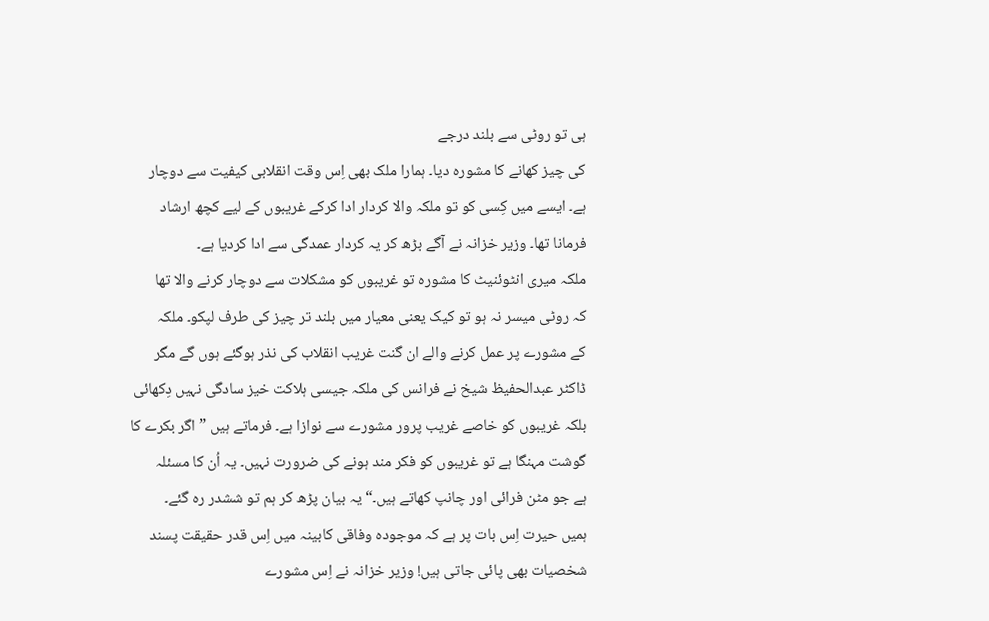ہی تو روٹی سے بلند درجے
کی چیز کھانے کا مشورہ دیا۔ ہمارا ملک بھی اِس وقت انقلابی کیفیت سے دوچار
ہے۔ ایسے میں کِسی کو تو ملکہ والا کردار ادا کرکے غریبوں کے لیے کچھ ارشاد
فرمانا تھا۔ وزیر خزانہ نے آگے بڑھ کر یہ کردار عمدگی سے ادا کردیا ہے۔
ملکہ میری انٹوئنیٹ کا مشورہ تو غریبوں کو مشکلات سے دوچار کرنے والا تھا
کہ روٹی میسر نہ ہو تو کیک یعنی معیار میں بلند تر چیز کی طرف لپکو۔ ملکہ
کے مشورے پر عمل کرنے والے ان گنت غریب انقلاب کی نذر ہوگئے ہوں گے مگر
ڈاکٹر عبدالحفیظ شیخ نے فرانس کی ملکہ جیسی ہلاکت خیز سادگی نہیں دِکھائی
بلکہ غریبوں کو خاصے غریب پرور مشورے سے نوازا ہے۔ فرماتے ہیں ”اگر بکرے کا
گوشت مہنگا ہے تو غریبوں کو فکر مند ہونے کی ضرورت نہیں۔ یہ اُن کا مسئلہ
ہے جو مٹن فرائی اور چانپ کھاتے ہیں۔“ یہ بیان پڑھ کر ہم تو ششدر رہ گئے۔
ہمیں حیرت اِس بات پر ہے کہ موجودہ وفاقی کابینہ میں اِس قدر حقیقت پسند
شخصیات بھی پائی جاتی ہیں! وزیر خزانہ نے اِس مشورے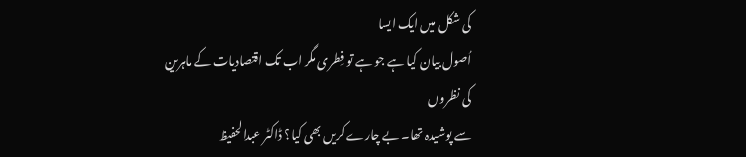کی شکل میں ایک ایسا
اُصول بیان کیا ہے جو ہے تو فِطری مگر اب تک اقتصادیات کے ماہرین کی نظروں
سے پوشیدہ تھا۔ بے چارے کریں بھی کیا؟ ڈاکٹر عبدالحفیظ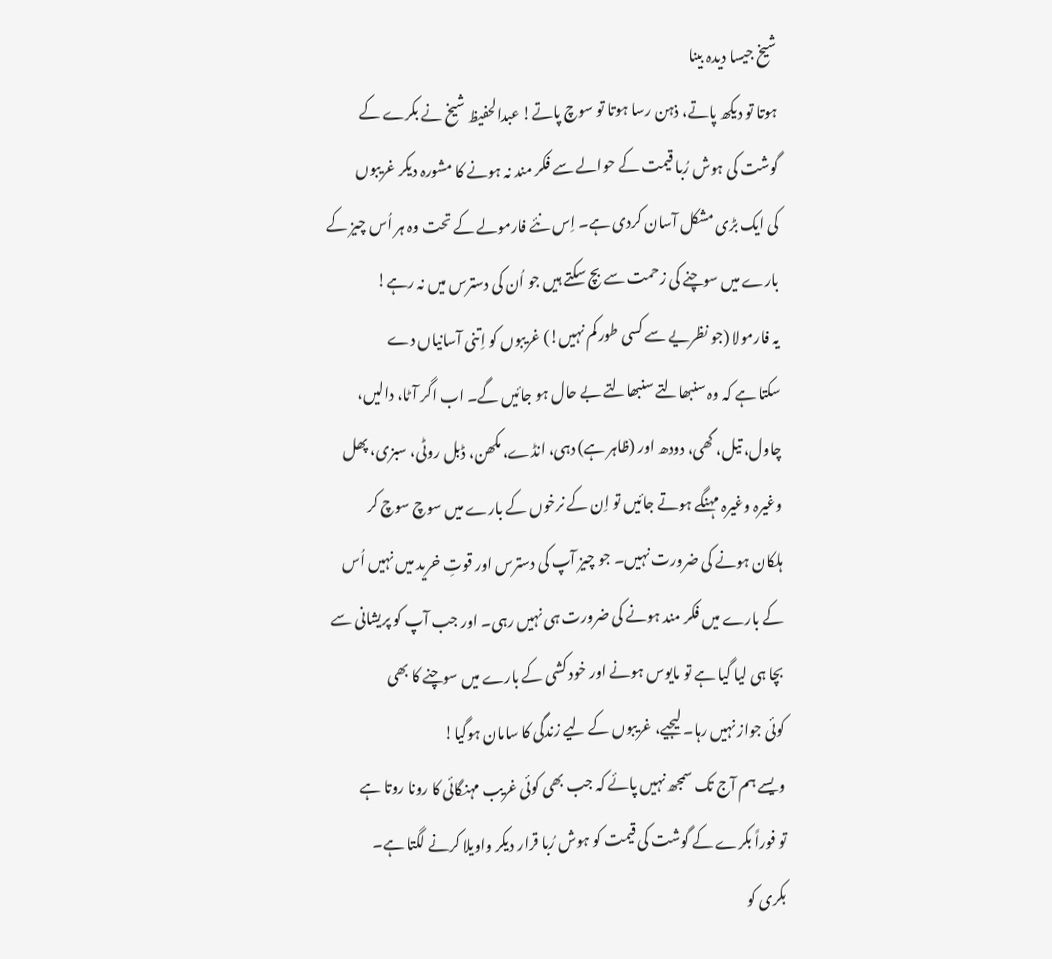شیخ جیسا دیدہ بینا
ہوتا تو دیکھ پاتے، ذہن رسا ہوتا تو سوچ پاتے! عبدالحفیظ شیخ نے بکرے کے
گوشت کی ہوش رُبا قیمت کے حوالے سے فکر مند نہ ہونے کا مشورہ دیکر غریبوں
کی ایک بڑی مشکل آسان کردی ہے۔ اِس نئے فارمولے کے تحت وہ ہر اُس چیز کے
بارے میں سوچنے کی زحمت سے بچ سکتے ہیں جو اُن کی دسترس میں نہ رہے!
یہ فارمولا (جو نظریے سے کسی طور کم نہیں!) غریبوں کو اِتنی آسانیاں دے
سکتا ہے کہ وہ سنبھالتے سنبھالتے بے حال ہو جائیں گے۔ اب اگر آٹا، دالیں،
چاول، تیل، گھی، دودھ اور (ظاہر ہے) دہی، انڈے، مکھن، ڈبل روٹی، سبزی، پھل
وغیرہ وغیرہ مہنگے ہوتے جائیں تو اِن کے نرخوں کے بارے میں سوچ سوچ کر
ہلکان ہونے کی ضرورت نہیں۔ جو چیز آپ کی دسترس اور قوتِ خرید میں نہیں اُس
کے بارے میں فکر مند ہونے کی ضرورت ہی نہیں رہی۔ اور جب آپ کو پریشانی سے
بچا ہی لیا گیا ہے تو مایوس ہونے اور خود کشی کے بارے میں سوچنے کا بھی
کوئی جواز نہیں رہا۔ لیجیے، غریبوں کے لیے زندگی کا سامان ہوگیا!
ویسے ہم آج تک سمجھ نہیں پائے کہ جب بھی کوئی غریب مہنگائی کا رونا روتا ہے
تو فوراً بکرے کے گوشت کی قیمت کو ہوش رُبا قرار دیکر واویلا کرنے لگتا ہے۔
بکری کو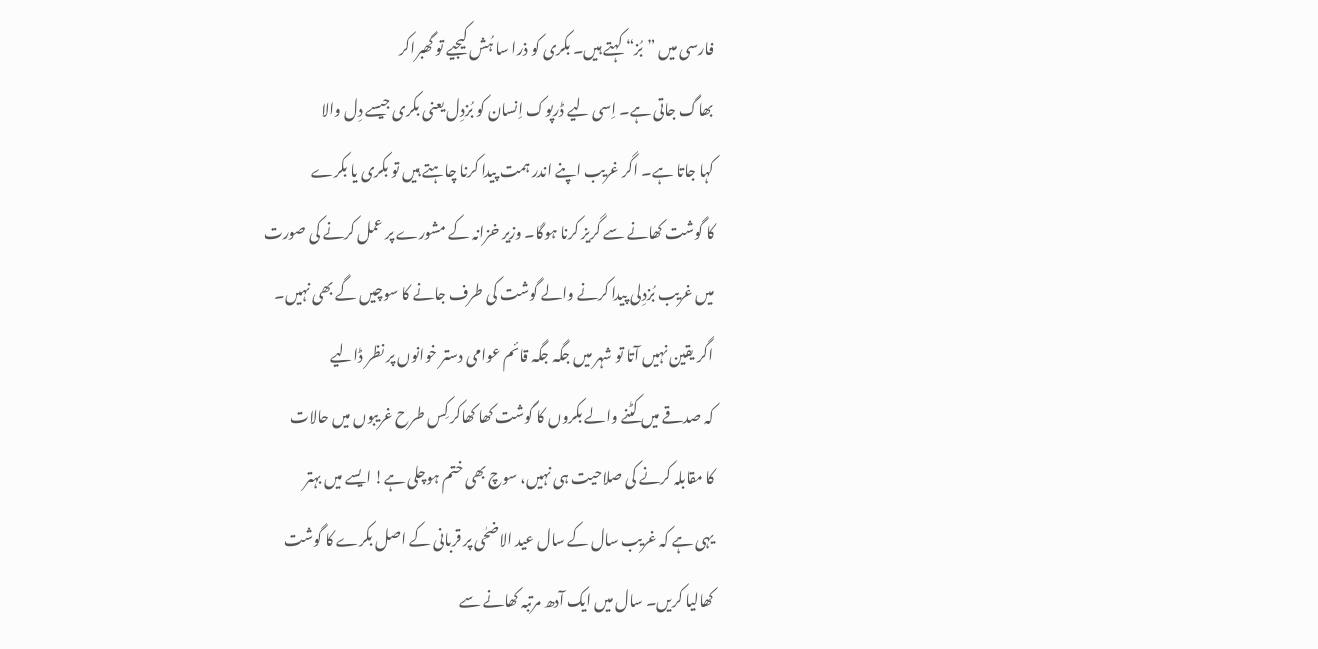فارسی میں ”بُز“ کہتے ہیں۔ بکری کو ذرا سا ہُش کیجیے تو گھبراکر
بھاگ جاتی ہے۔ اِسی لیے ڈرپوک اِنسان کو بُزدِل یعنی بکری جیسے دِل والا
کہا جاتا ہے۔ اگر غریب اپنے اندر ہمت پیدا کرنا چاہتے ہیں تو بکری یا بکرے
کا گوشت کھانے سے گریز کرنا ہوگا۔ وزیر خزانہ کے مشورے پر عمل کرنے کی صورت
میں غریب بُزدِلی پیدا کرنے والے گوشت کی طرف جانے کا سوچیں گے بھی نہیں۔
اگر یقین نہیں آتا تو شہر میں جگہ جگہ قائم عوامی دستر خوانوں پر نظر ڈالیے
کہ صدقے میں کٹنے والے بکروں کا گوشت کھا کھاکر کِس طرح غریبوں میں حالات
کا مقابلہ کرنے کی صلاحیت ہی نہیں، سوچ بھی ختم ہوچلی ہے! ایسے میں بہتر
یہی ہے کہ غریب سال کے سال عید الاضحٰی پر قربانی کے اصل بکرے کا گوشت
کھالیا کریں۔ سال میں ایک آدھ مرتبہ کھانے سے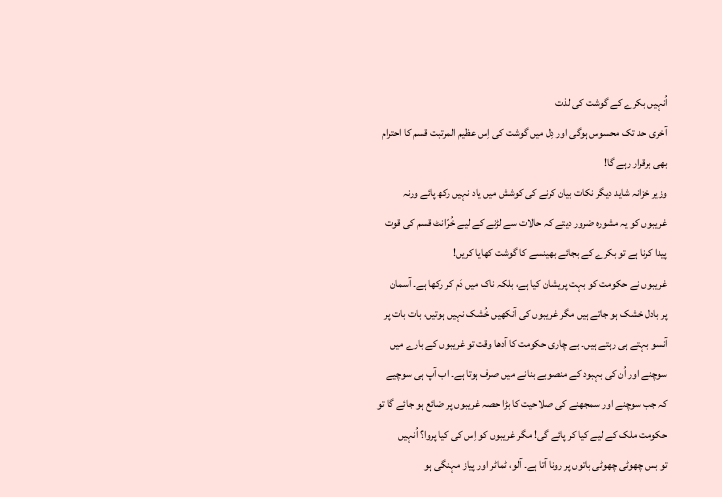اُنہیں بکرے کے گوشت کی لذت
آخری حد تک محسوس ہوگی اور دِل میں گوشت کی اِس عظیم المرتبت قسم کا احترام
بھی برقرار رہے گا!
وزیر خزانہ شاید دیگر نکات بیان کرنے کی کوشش میں یاد نہیں رکھ پائے ورنہ
غریبوں کو یہ مشورہ ضرور دیتے کہ حالات سے لڑنے کے لیے خُرّانٹ قسم کی قوت
پیدا کرنا ہے تو بکرے کے بجائے بھینسے کا گوشت کھایا کریں!
غریبوں نے حکومت کو بہت پریشان کیا ہے، بلکہ ناک میں دَم کر رکھا ہے۔ آسمان
پر بادل خشک ہو جاتے ہیں مگر غریبوں کی آنکھیں خُشک نہیں ہوتیں، بات بات پر
آنسو بہتے ہی رہتے ہیں۔ بے چاری حکومت کا آدھا وقت تو غریبوں کے بارے میں
سوچنے اور اُن کی بہبود کے منصوبے بنانے میں صرف ہوتا ہے۔ اب آپ ہی سوچیے
کہ جب سوچنے اور سمجھنے کی صلاحیت کا بڑا حصہ غریبوں پر ضائع ہو جائے گا تو
حکومت ملک کے لیے کیا کر پائے گی! مگر غریبوں کو اِس کی کیا پروا؟ اُنہیں
تو بس چھوٹی چھوٹی باتوں پر رونا آتا ہے۔ آلو، ٹماٹر اور پیاز مہنگی ہو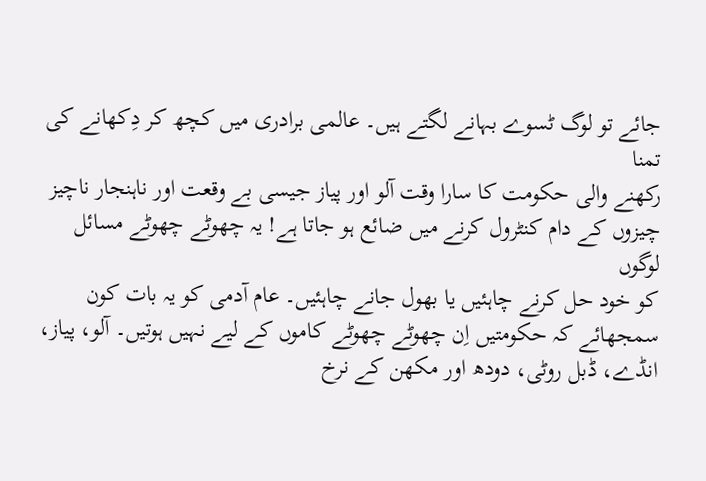جائے تو لوگ ٹسوے بہانے لگتے ہیں۔ عالمی برادری میں کچھ کر دِکھانے کی تمنا
رکھنے والی حکومت کا سارا وقت آلو اور پیاز جیسی بے وقعت اور ناہنجار ناچیز
چیزوں کے دام کنٹرول کرنے میں ضائع ہو جاتا ہے! یہ چھوٹے چھوٹے مسائل لوگوں
کو خود حل کرنے چاہئیں یا بھول جانے چاہئیں۔ عام آدمی کو یہ بات کون
سمجھائے کہ حکومتیں اِن چھوٹے چھوٹے کاموں کے لیے نہیں ہوتیں۔ آلو، پیاز،
انڈے، ڈبل روٹی، دودھ اور مکھن کے نرخ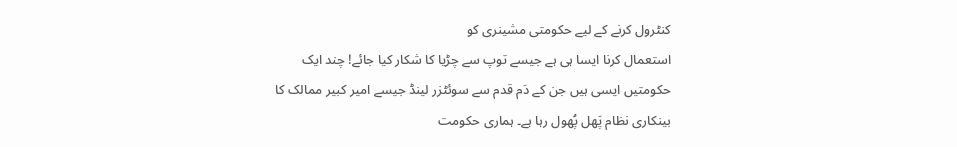کنٹرول کرنے کے لیے حکومتی مشینری کو
استعمال کرنا ایسا ہی ہے جیسے توپ سے چڑیا کا شکار کیا جائے! چند ایک
حکومتیں ایسی ہیں جن کے دَم قدم سے سوئٹزر لینڈ جیسے امیر کبیر ممالک کا
بینکاری نظام پَھل پُھول رہا ہے۔ ہماری حکومت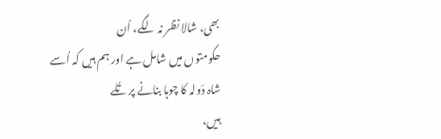بھی، شالا نظر نہ لگے، اُن
حکومتوں میں شامل ہے اور ہم ہیں کہ اُسے شاہ دَولہ کا چوہا بنانے پر تُلے
ہیں،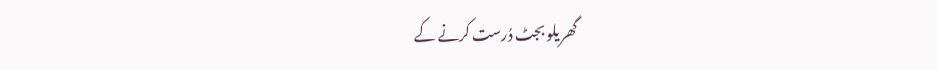گھریلو بجٹ دُرست کرنے کے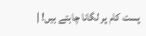پست کام پر لگانا چاہتے ہیں! |